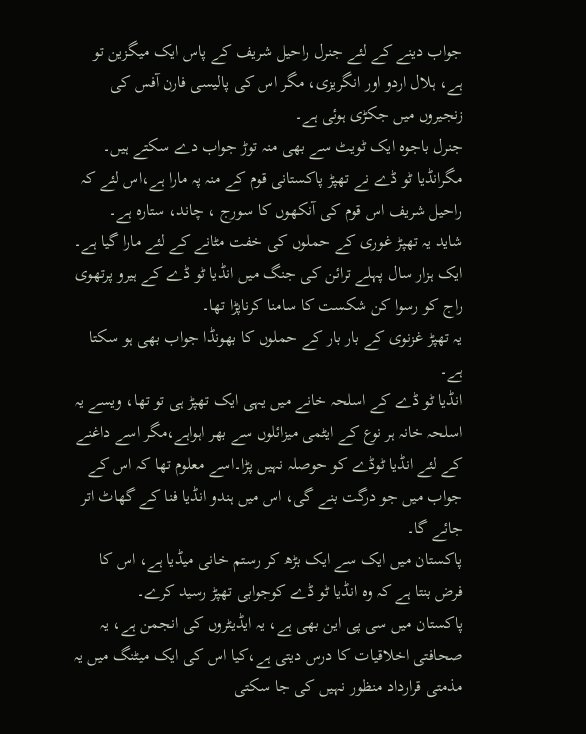جواب دینے کے لئے جنرل راحیل شریف کے پاس ایک میگزین تو ہے، ہلال اردو اور انگریزی، مگر اس کی پالیسی فارن آفس کی زنجیروں میں جکڑی ہوئی ہے۔
جنرل باجوہ ایک ٹویٹ سے بھی منہ توڑ جواب دے سکتے ہیں۔
مگرانڈیا ٹو ڈے نے تھپڑ پاکستانی قوم کے منہ پہ مارا ہے،اس لئے کہ راحیل شریف اس قوم کی آنکھوں کا سورج ، چاند، ستارہ ہے۔
شاید یہ تھپڑ غوری کے حملوں کی خفت مٹانے کے لئے مارا گیا ہے۔ ایک ہزار سال پہلے ترائن کی جنگ میں انڈیا ٹو ڈے کے ہیرو پرتھوی راج کو رسوا کن شکست کا سامنا کرناپڑا تھا۔
یہ تھپڑ غزنوی کے بار بار کے حملوں کا بھونڈا جواب بھی ہو سکتا ہے۔
انڈیا ٹو ڈے کے اسلحہ خانے میں یہی ایک تھپڑ ہی تو تھا، ویسے یہ اسلحہ خانہ ہر نوع کے ایٹمی میزائلوں سے بھر اہواہے،مگر اسے داغنے کے لئے انڈیا ٹوڈے کو حوصلہ نہیں پڑا۔اسے معلوم تھا کہ اس کے جواب میں جو درگت بنے گی، اس میں ہندو انڈیا فنا کے گھاٹ اتر جائے گا۔
پاکستان میں ایک سے ایک بڑھ کر رستم خانی میڈیا ہے، اس کا فرض بنتا ہے کہ وہ انڈیا ٹو ڈے کوجوابی تھپڑ رسید کرے۔
پاکستان میں سی پی این بھی ہے، یہ ایڈیٹروں کی انجمن ہے، یہ صحافتی اخلاقیات کا درس دیتی ہے،کیا اس کی ایک میٹنگ میں یہ مذمتی قرارداد منظور نہیں کی جا سکتی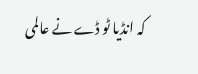کہ انڈیا ٹو ڈے نے عالمی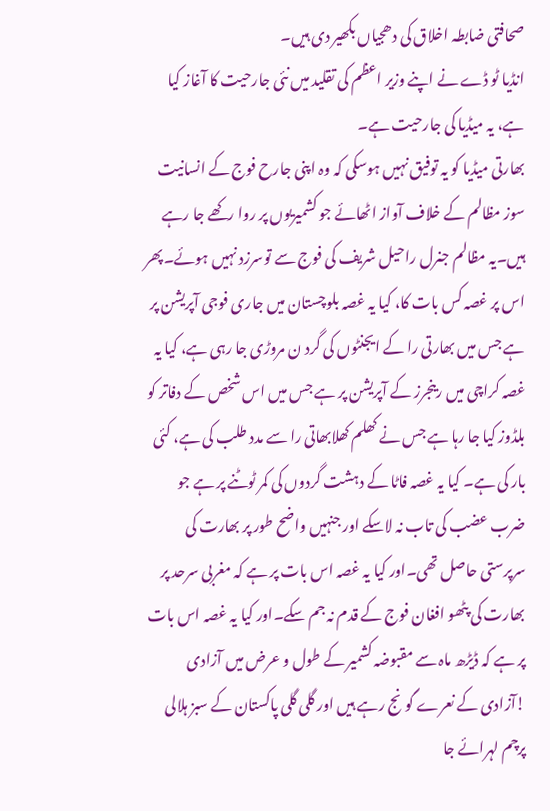صحافتی ضابطہ اخلاق کی دھجیاں بکھیر دی ہیں۔
انڈیا ٹو ڈے نے اپنے وزیر اعظم کی تقلید میں نئی جارحیت کا آغاز کیا ہے، یہ میڈیا کی جارحیت ہے۔
بھارتی میڈیا کو یہ توفیق نہیں ہوسکی کہ وہ اپنی جارح فوج کے انسانیت سوز مظالم کے خلاف آواز اٹھائے جو کشمیریوں پر روا رکھے جا رہے ہیں۔یہ مظالم جنرل راحیل شریف کی فوج سے توسرزد نہیں ہوئے۔پھر اس پر غصہ کس بات کا، کیا یہ غصہ بلوچستان میں جاری فوجی آپریشن پر ہے جس میں بھارتی را کے ایجنٹوں کی گرد ن مروڑی جا رہی ہے، کیا یہ غصہ کراچی میں رینجرز کے آپریشن پر ہے جس میں اس شخص کے دفاتر کو بلڈوز کیا جا رہا ہے جس نے کھلم کھلابھاتی را سے مدد طلب کی ہے، کئی بار کی ہے۔ کیا یہ غصہ فاٹا کے دہشت گردوں کی کمر ٹوٹنے پر ہے جو ضرب عضب کی تاب نہ لاسکے اور جنہیں واضح طور پر بھارت کی سرپرستی حاصل تھی۔اور کیا یہ غصہ اس بات پر ہے کہ مغربی سرحد پر بھارت کی پٹھو افغان فوج کے قدم نہ جم سکے۔اور کیا یہ غصہ اس بات پر ہے کہ ڈیڑھ ماہ سے مقبوضہ کشمیر کے طول و عرض میں آزادی !آزادی کے نعرے گونج رہے ہیں اور گلی گلی پاکستان کے سبز ہلالی پرچم لہرائے جا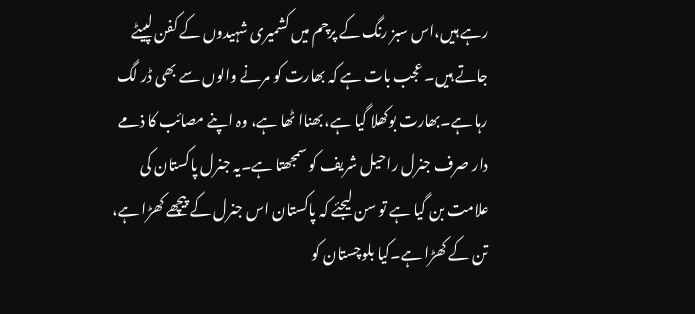رہے ہیں،اس سبز رنگ کے پرچم میں کشمیری شہیدوں کے کفن لپیٹے جاتے ہیں۔ عجب بات ہے کہ بھارت کو مرنے والوں سے بھی ڈر لگ رہا ہے۔بھارت بوکھلا گیا ہے، بھناا ٹھا ہے، وہ اپنے مصائب کا ذمے دار صرف جنرل راحیل شریف کو سمجھتا ہے۔یہ جنرل پاکستان کی علامت بن گیا ہے تو سن لیجئے کہ پاکستان اس جنرل کے پیچھے کھڑا ہے، تن کے کھڑا ہے۔کیا بلوچستان کو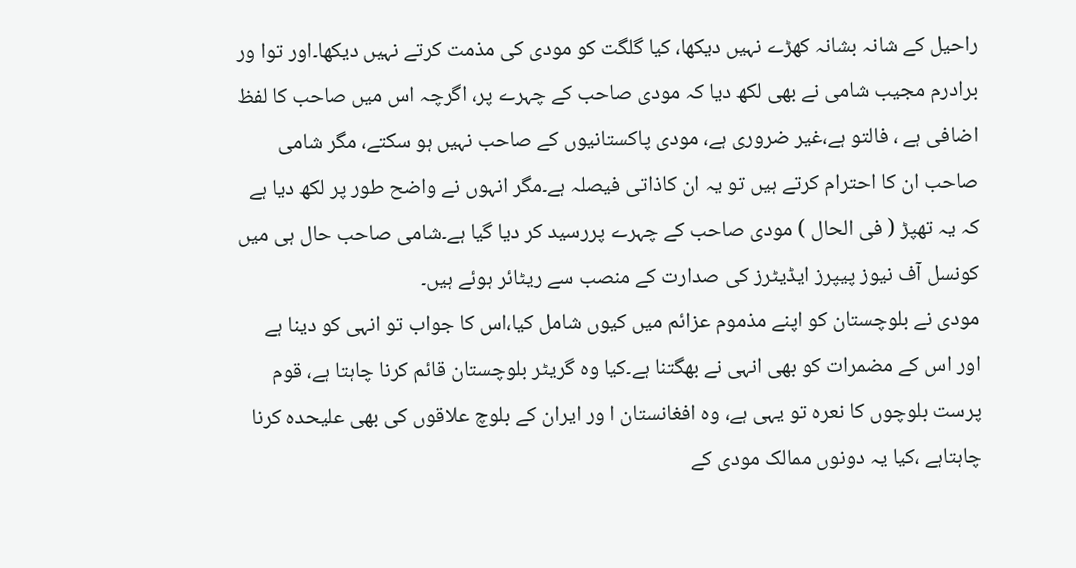راحیل کے شانہ بشانہ کھڑے نہیں دیکھا، کیا گلگت کو مودی کی مذمت کرتے نہیں دیکھا۔اور توا ور برادرم مجیب شامی نے بھی لکھ دیا کہ مودی صاحب کے چہرے پر، اگرچہ اس میں صاحب کا لفظ اضافی ہے ، فالتو ہے،غیر ضروری ہے، مودی پاکستانیوں کے صاحب نہیں ہو سکتے، مگر شامی صاحب ان کا احترام کرتے ہیں تو یہ ان کاذاتی فیصلہ ہے۔مگر انہوں نے واضح طور پر لکھ دیا ہے کہ یہ تھپڑ ( فی الحال ) مودی صاحب کے چہرے پررسید کر دیا گیا ہے۔شامی صاحب حال ہی میں کونسل آف نیوز پیپرز ایڈیٹرز کی صدارت کے منصب سے ریٹائر ہوئے ہیں۔
مودی نے بلوچستان کو اپنے مذموم عزائم میں کیوں شامل کیا،اس کا جواب تو انہی کو دینا ہے اور اس کے مضمرات کو بھی انہی نے بھگتنا ہے۔کیا وہ گریٹر بلوچستان قائم کرنا چاہتا ہے، قوم پرست بلوچوں کا نعرہ تو یہی ہے، وہ افغانستان ا ور ایران کے بلوچ علاقوں کی بھی علیحدہ کرنا چاہتاہے ،کیا یہ دونوں ممالک مودی کے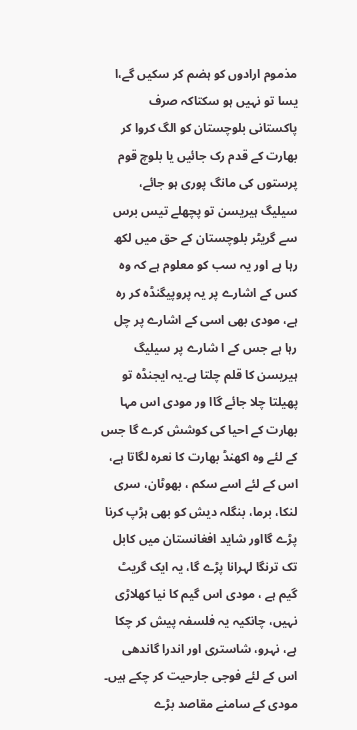مذموم ارادوں کو ہضم کر سکیں گے،ا یسا تو نہیں ہو سکتاکہ صرف پاکستانی بلوچستان کو الگ کروا کر بھارت کے قدم رک جائیں یا بلوچ قوم پرستوں کی مانگ پوری ہو جائے، سیلیگ ہیریسن تو پچھلے تیس برس سے گریٹر بلوچستان کے حق میں لکھ رہا ہے اور یہ سب کو معلوم ہے کہ وہ کس کے اشارے پر یہ پروپیگنڈہ کر رہ ہے، مودی بھی اسی کے اشارے پر چل رہا ہے جس کے ا شارے پر سیلیگ ہیریسن کا قلم چلتا ہے۔یہ ایجنڈہ تو پھیلتا چلا جائے گاا ور مودی اس مہا بھارت کے احیا کی کوشش کرے گا جس کے لئے وہ اکھنڈ بھارت کا نعرہ لگاتا ہے، اس کے لئے اسے سکم ، بھوٹان، سری لنکا، برما، بنگلہ دیش کو بھی ہڑپ کرنا پڑے گااور شاید افغانستان میں کابل تک ترنگا لہرانا پڑے گا، یہ ایک گریٹ گیم ہے ، مودی اس گیم کا نیا کھلاڑی نہیں، چانکیہ یہ فلسفہ پیش کر چکا ہے، نہرو، شاستری اور اندرا گاندھی اس کے لئے فوجی جارحیت کر چکے ہیں۔
مودی کے سامنے مقاصد بڑے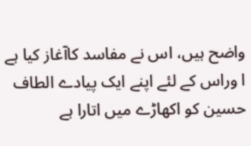واضح ہیں، اس نے مفاسد کاآغاز کیا ہے ا وراس کے لئے اپنے ایک پیادے الطاف حسین کو اکھاڑے میں اتارا ہے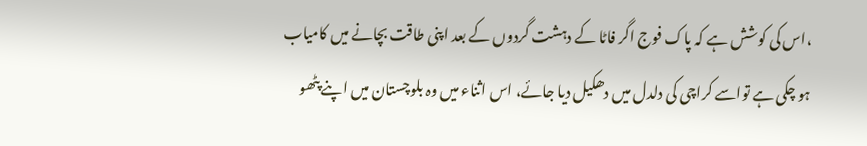،اس کی کوشش ہے کہ پاک فوج اگر فاٹا کے دہشت گردوں کے بعد اپنی طاقت بچانے میں کامیاب ہو چکی ہے تواسے کراچی کی دلدل میں دھکیل دیا جائے، اس اثناء میں وہ بلوچستان میں اپنے پٹھو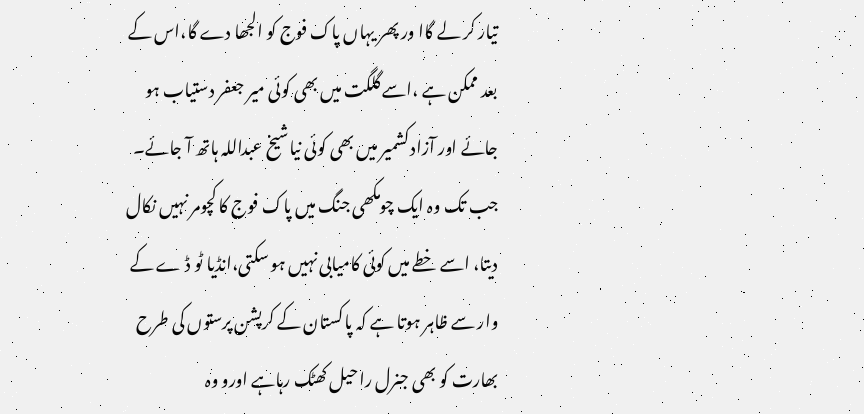تیار کر لے گاا ور پھر یہاں پاک فوج کو الجھا دے گا،اس کے بعد ممکن ہے ،اسے گلگت میں بھی کوئی میر جعفر دستیاب ہو جائے اور آزاد کشمیر میں بھی کوئی نیاشیخ عبداللہ ہاتھ آ جائے۔ جب تک وہ ایک چومکھی جنگ میں پاک فوج کا کچومر نہیں نکال دیتا، اسے خطے میں کوئی کامیابی نہیں ہو سکتی،انڈیا ٹو ڈ ے کے وار سے ظاہر ہوتا ہے کہ پاکستان کے کرپشن پرستوں کی طرح بھارت کو بھی جنرل راحیل کھٹک رہاہے اورو وہ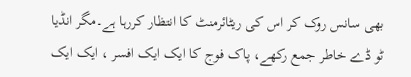بھی سانس روک کر اس کی ریٹائرمنٹ کا انتظار کررہا ہے۔مگر انڈیا ٹو ڈے خاطر جمع رکھے، پاک فوج کا ایک ایک افسر ، ایک ایک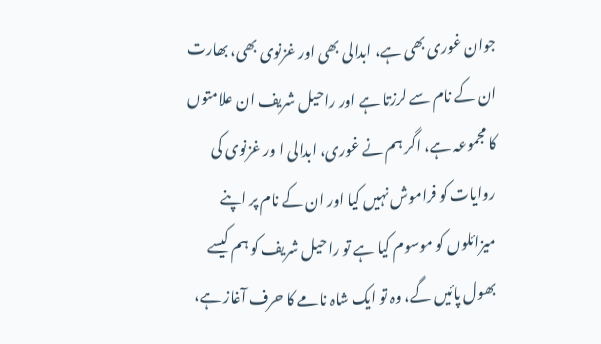جوان غوری بھی ہے، ابدالی بھی اور غزنوی بھی، بھارت ان کے نام سے لرزتا ہے اور راحیل شریف ان علامتوں کا مجموعہ ہے، اگر ہم نے غوری، ابدالی ا ور غزنوی کی روایات کو فراموش نہیں کیا اور ان کے نام پر اپنے میزائلوں کو موسوم کیا ہے تو راحیل شریف کو ہم کیسے بھول پائیں گے، وہ تو ایک شاہ نامے کا حرف آغاز ہے،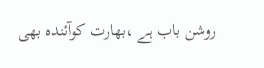روشن باب ہے ،بھارت کوآئندہ بھی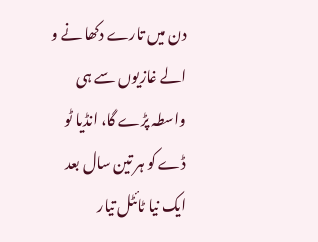دن میں تارے دکھا نے و الے غازیوں سے ہی واسطہ پڑے گا، انڈیا ٹو ڈے کو ہر تین سال بعد ایک نیا ٹائٹل تیار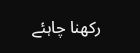رکھنا چاہئے